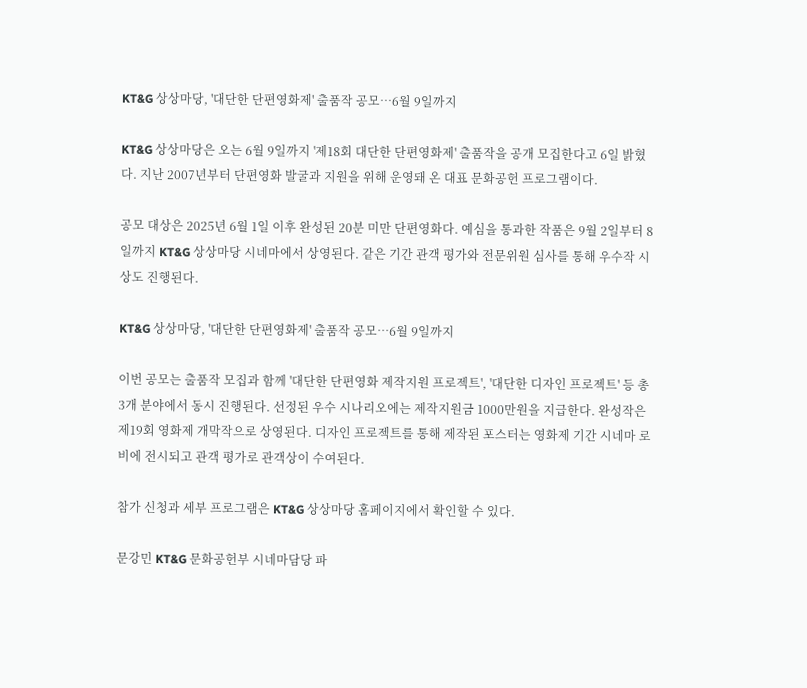KT&G 상상마당, '대단한 단편영화제' 출품작 공모…6월 9일까지

KT&G 상상마당은 오는 6월 9일까지 '제18회 대단한 단편영화제' 출품작을 공개 모집한다고 6일 밝혔다. 지난 2007년부터 단편영화 발굴과 지원을 위해 운영돼 온 대표 문화공헌 프로그램이다.

공모 대상은 2025년 6월 1일 이후 완성된 20분 미만 단편영화다. 예심을 통과한 작품은 9월 2일부터 8일까지 KT&G 상상마당 시네마에서 상영된다. 같은 기간 관객 평가와 전문위원 심사를 통해 우수작 시상도 진행된다.

KT&G 상상마당, '대단한 단편영화제' 출품작 공모…6월 9일까지

이번 공모는 출품작 모집과 함께 '대단한 단편영화 제작지원 프로젝트', '대단한 디자인 프로젝트' 등 총 3개 분야에서 동시 진행된다. 선정된 우수 시나리오에는 제작지원금 1000만원을 지급한다. 완성작은 제19회 영화제 개막작으로 상영된다. 디자인 프로젝트를 통해 제작된 포스터는 영화제 기간 시네마 로비에 전시되고 관객 평가로 관객상이 수여된다.

참가 신청과 세부 프로그램은 KT&G 상상마당 홈페이지에서 확인할 수 있다.

문강민 KT&G 문화공헌부 시네마담당 파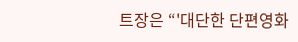트장은 “'대단한 단편영화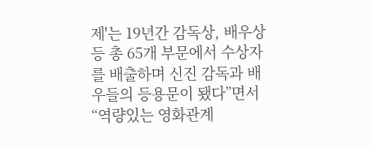제'는 19년간 감독상, 배우상 등 총 65개 부문에서 수상자를 배출하며 신진 감독과 배우들의 등용문이 됐다”면서 “역량있는 영화관계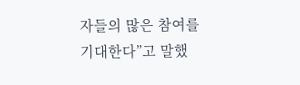자들의 많은 참여를 기대한다”고 말했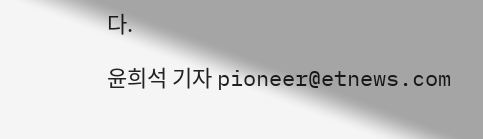다.

윤희석 기자 pioneer@etnews.com